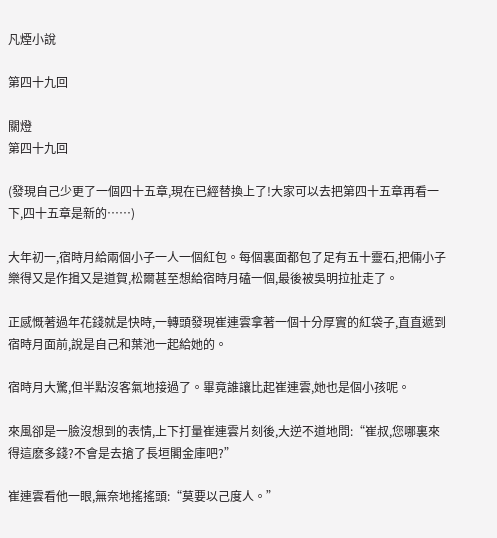凡煙小說

第四十九回

關燈
第四十九回

(發現自己少更了一個四十五章,現在已經替換上了!大家可以去把第四十五章再看一下,四十五章是新的……)

大年初一,宿時月給兩個小子一人一個紅包。每個裏面都包了足有五十靈石,把倆小子樂得又是作揖又是道賀,松爾甚至想給宿時月磕一個,最後被吳明拉扯走了。

正感慨著過年花錢就是快時,一轉頭發現崔連雲拿著一個十分厚實的紅袋子,直直遞到宿時月面前,說是自己和葉池一起給她的。

宿時月大驚,但半點沒客氣地接過了。畢竟誰讓比起崔連雲,她也是個小孩呢。

來風卻是一臉沒想到的表情,上下打量崔連雲片刻後,大逆不道地問:“崔叔,您哪裏來得這麽多錢?不會是去搶了長垣閣金庫吧?”

崔連雲看他一眼,無奈地搖搖頭:“莫要以己度人。”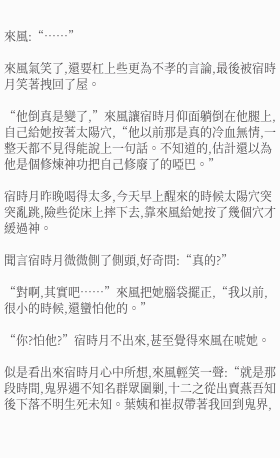來風:“……”

來風氣笑了,還要杠上些更為不孝的言論,最後被宿時月笑著拽回了屋。

“他倒真是變了,”來風讓宿時月仰面躺倒在他腿上,自己給她按著太陽穴,“他以前那是真的冷血無情,一整天都不見得能說上一句話。不知道的,估計還以為他是個修煉神功把自己修廢了的啞巴。”

宿時月昨晚喝得太多,今天早上醒來的時候太陽穴突突亂跳,險些從床上摔下去,靠來風給她按了幾個穴才緩過神。

聞言宿時月微微側了側頭,好奇問:“真的?”

“對啊,其實吧……”來風把她腦袋擺正,“我以前,很小的時候,還蠻怕他的。”

“你?怕他?”宿時月不出來,甚至覺得來風在唬她。

似是看出來宿時月心中所想,來風輕笑一聲:“就是那段時間,鬼界遇不知名群眾圍剿,十二之從出賣燕吾知後下落不明生死未知。葉姨和崔叔帶著我回到鬼界,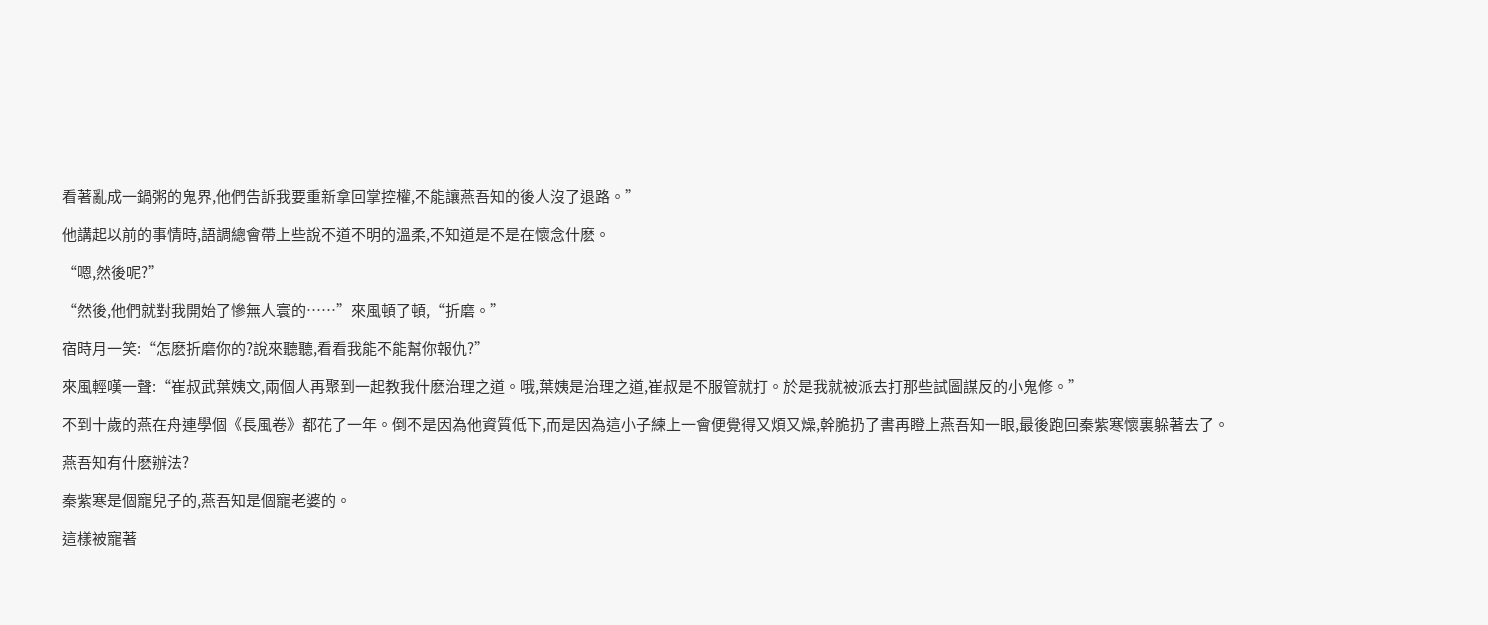看著亂成一鍋粥的鬼界,他們告訴我要重新拿回掌控權,不能讓燕吾知的後人沒了退路。”

他講起以前的事情時,語調總會帶上些說不道不明的溫柔,不知道是不是在懷念什麽。

“嗯,然後呢?”

“然後,他們就對我開始了慘無人寰的……”來風頓了頓,“折磨。”

宿時月一笑:“怎麽折磨你的?說來聽聽,看看我能不能幫你報仇?”

來風輕嘆一聲:“崔叔武葉姨文,兩個人再聚到一起教我什麽治理之道。哦,葉姨是治理之道,崔叔是不服管就打。於是我就被派去打那些試圖謀反的小鬼修。”

不到十歲的燕在舟連學個《長風卷》都花了一年。倒不是因為他資質低下,而是因為這小子練上一會便覺得又煩又燥,幹脆扔了書再瞪上燕吾知一眼,最後跑回秦紫寒懷裏躲著去了。

燕吾知有什麽辦法?

秦紫寒是個寵兒子的,燕吾知是個寵老婆的。

這樣被寵著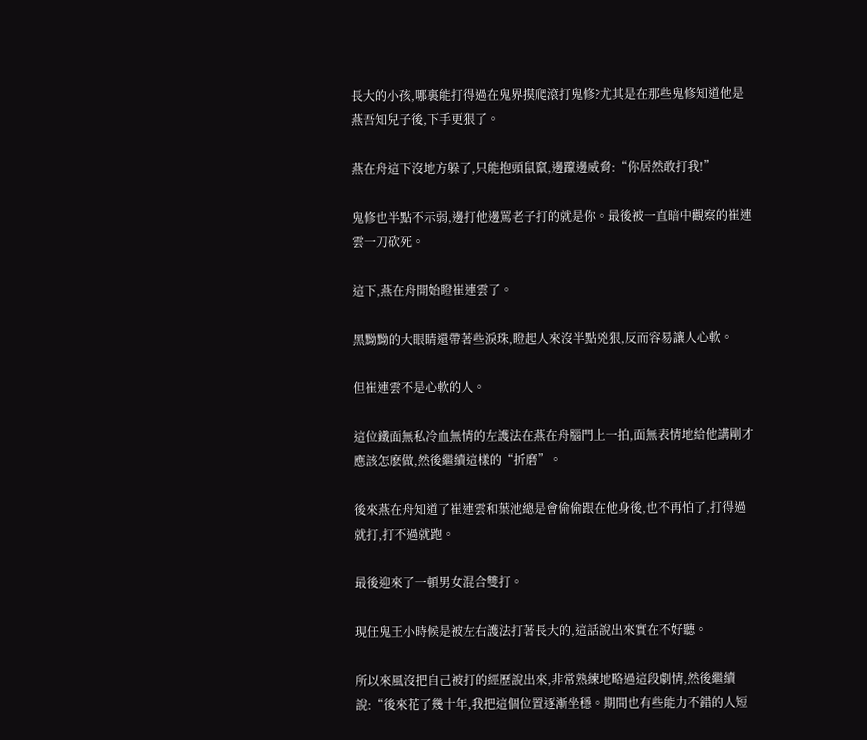長大的小孩,哪裏能打得過在鬼界摸爬滾打鬼修?尤其是在那些鬼修知道他是燕吾知兒子後,下手更狠了。

燕在舟這下沒地方躲了,只能抱頭鼠竄,邊躥邊威脅:“你居然敢打我!”

鬼修也半點不示弱,邊打他邊罵老子打的就是你。最後被一直暗中觀察的崔連雲一刀砍死。

這下,燕在舟開始瞪崔連雲了。

黑黝黝的大眼睛還帶著些淚珠,瞪起人來沒半點兇狠,反而容易讓人心軟。

但崔連雲不是心軟的人。

這位鐵面無私冷血無情的左護法在燕在舟腦門上一拍,面無表情地給他講剛才應該怎麽做,然後繼續這樣的“折磨”。

後來燕在舟知道了崔連雲和葉池總是會偷偷跟在他身後,也不再怕了,打得過就打,打不過就跑。

最後迎來了一頓男女混合雙打。

現任鬼王小時候是被左右護法打著長大的,這話說出來實在不好聽。

所以來風沒把自己被打的經歷說出來,非常熟練地略過這段劇情,然後繼續說:“後來花了幾十年,我把這個位置逐漸坐穩。期間也有些能力不錯的人短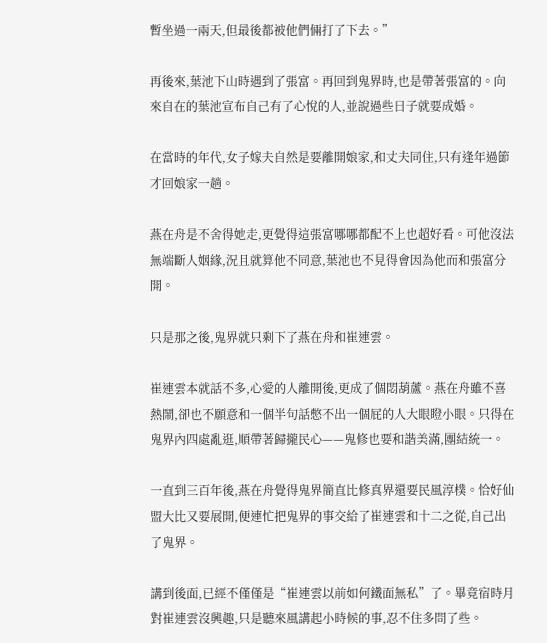暫坐過一兩天,但最後都被他們倆打了下去。”

再後來,葉池下山時遇到了張富。再回到鬼界時,也是帶著張富的。向來自在的葉池宣布自己有了心悅的人,並說過些日子就要成婚。

在當時的年代,女子嫁夫自然是要離開娘家,和丈夫同住,只有逢年過節才回娘家一趟。

燕在舟是不舍得她走,更覺得這張富哪哪都配不上也超好看。可他沒法無端斷人姻緣,況且就算他不同意,葉池也不見得會因為他而和張富分開。

只是那之後,鬼界就只剩下了燕在舟和崔連雲。

崔連雲本就話不多,心愛的人離開後,更成了個悶葫蘆。燕在舟雖不喜熱鬧,卻也不願意和一個半句話憋不出一個屁的人大眼瞪小眼。只得在鬼界內四處亂逛,順帶著歸攏民心——鬼修也要和諧美滿,團結統一。

一直到三百年後,燕在舟覺得鬼界簡直比修真界還要民風淳樸。恰好仙盟大比又要展開,便連忙把鬼界的事交給了崔連雲和十二之從,自己出了鬼界。

講到後面,已經不僅僅是“崔連雲以前如何鐵面無私”了。畢竟宿時月對崔連雲沒興趣,只是聽來風講起小時候的事,忍不住多問了些。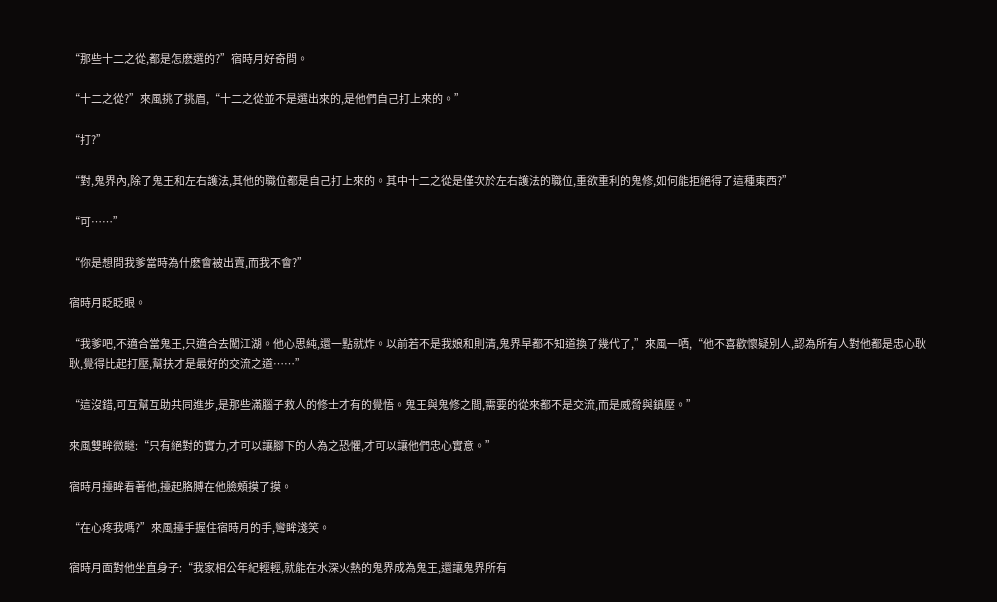“那些十二之從,都是怎麽選的?”宿時月好奇問。

“十二之從?”來風挑了挑眉,“十二之從並不是選出來的,是他們自己打上來的。”

“打?”

“對,鬼界內,除了鬼王和左右護法,其他的職位都是自己打上來的。其中十二之從是僅次於左右護法的職位,重欲重利的鬼修,如何能拒絕得了這種東西?”

“可……”

“你是想問我爹當時為什麽會被出賣,而我不會?”

宿時月眨眨眼。

“我爹吧,不適合當鬼王,只適合去闖江湖。他心思純,還一點就炸。以前若不是我娘和則清,鬼界早都不知道換了幾代了,”來風一哂,“他不喜歡懷疑別人,認為所有人對他都是忠心耿耿,覺得比起打壓,幫扶才是最好的交流之道……”

“這沒錯,可互幫互助共同進步,是那些滿腦子救人的修士才有的覺悟。鬼王與鬼修之間,需要的從來都不是交流,而是威脅與鎮壓。”

來風雙眸微瞇:“只有絕對的實力,才可以讓腳下的人為之恐懼,才可以讓他們忠心實意。”

宿時月擡眸看著他,擡起胳膊在他臉頰摸了摸。

“在心疼我嗎?”來風擡手握住宿時月的手,彎眸淺笑。

宿時月面對他坐直身子:“我家相公年紀輕輕,就能在水深火熱的鬼界成為鬼王,還讓鬼界所有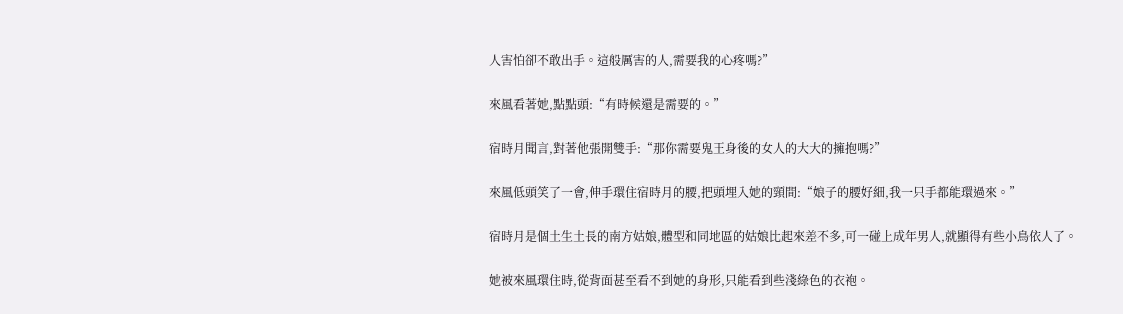人害怕卻不敢出手。這般厲害的人,需要我的心疼嗎?”

來風看著她,點點頭:“有時候還是需要的。”

宿時月聞言,對著他張開雙手:“那你需要鬼王身後的女人的大大的擁抱嗎?”

來風低頭笑了一會,伸手環住宿時月的腰,把頭埋入她的頸間:“娘子的腰好細,我一只手都能環過來。”

宿時月是個土生土長的南方姑娘,體型和同地區的姑娘比起來差不多,可一碰上成年男人,就顯得有些小鳥依人了。

她被來風環住時,從背面甚至看不到她的身形,只能看到些淺綠色的衣袍。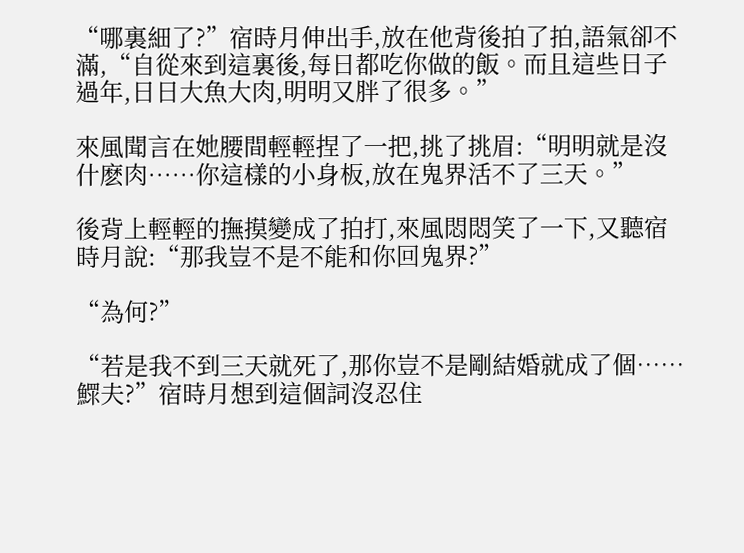“哪裏細了?”宿時月伸出手,放在他背後拍了拍,語氣卻不滿,“自從來到這裏後,每日都吃你做的飯。而且這些日子過年,日日大魚大肉,明明又胖了很多。”

來風聞言在她腰間輕輕捏了一把,挑了挑眉:“明明就是沒什麽肉……你這樣的小身板,放在鬼界活不了三天。”

後背上輕輕的撫摸變成了拍打,來風悶悶笑了一下,又聽宿時月說:“那我豈不是不能和你回鬼界?”

“為何?”

“若是我不到三天就死了,那你豈不是剛結婚就成了個……鰥夫?”宿時月想到這個詞沒忍住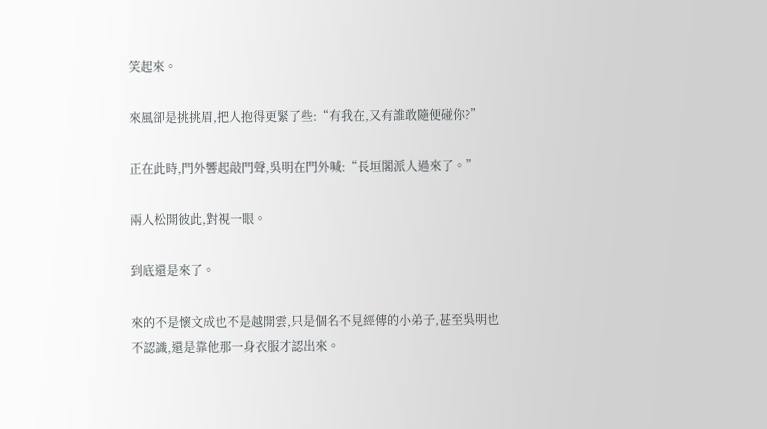笑起來。

來風卻是挑挑眉,把人抱得更緊了些:“有我在,又有誰敢隨便碰你?”

正在此時,門外響起敲門聲,吳明在門外喊:“長垣閣派人過來了。”

兩人松開彼此,對視一眼。

到底還是來了。

來的不是懷文成也不是越開雲,只是個名不見經傳的小弟子,甚至吳明也不認識,還是靠他那一身衣服才認出來。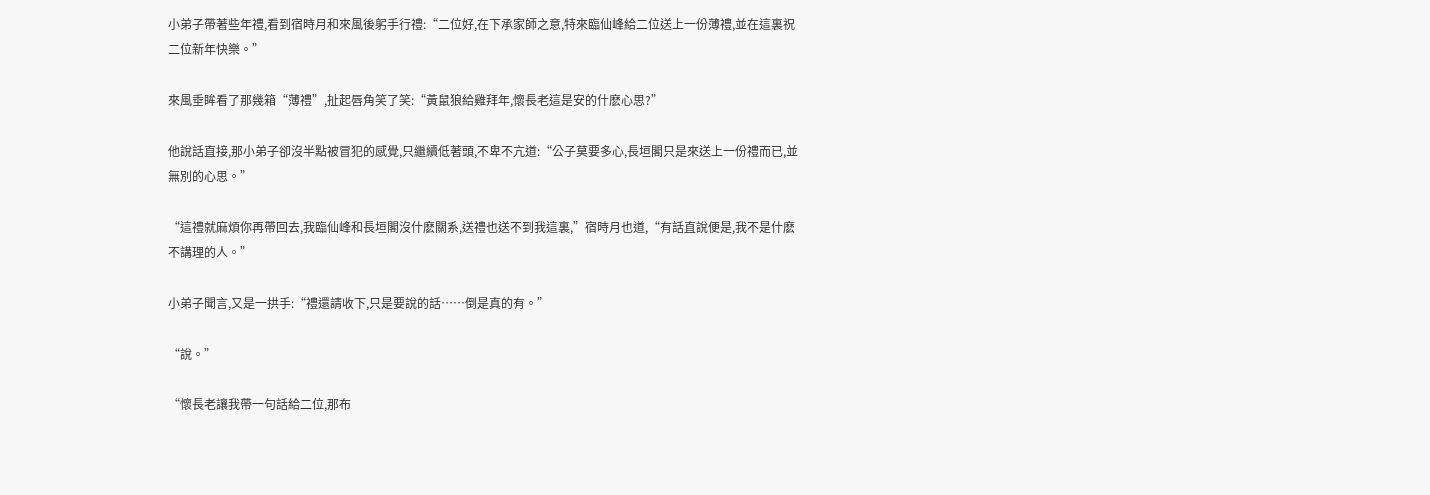小弟子帶著些年禮,看到宿時月和來風後躬手行禮:“二位好,在下承家師之意,特來臨仙峰給二位送上一份薄禮,並在這裏祝二位新年快樂。”

來風垂眸看了那幾箱“薄禮”,扯起唇角笑了笑:“黃鼠狼給雞拜年,懷長老這是安的什麽心思?”

他說話直接,那小弟子卻沒半點被冒犯的感覺,只繼續低著頭,不卑不亢道:“公子莫要多心,長垣閣只是來送上一份禮而已,並無別的心思。”

“這禮就麻煩你再帶回去,我臨仙峰和長垣閣沒什麽關系,送禮也送不到我這裏,”宿時月也道,“有話直說便是,我不是什麽不講理的人。”

小弟子聞言,又是一拱手:“禮還請收下,只是要說的話……倒是真的有。”

“說。”

“懷長老讓我帶一句話給二位,那布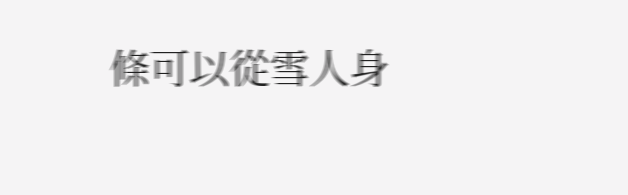條可以從雪人身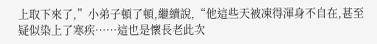上取下來了,”小弟子頓了頓,繼續說,“他這些天被凍得渾身不自在,甚至疑似染上了寒疾……這也是懷長老此次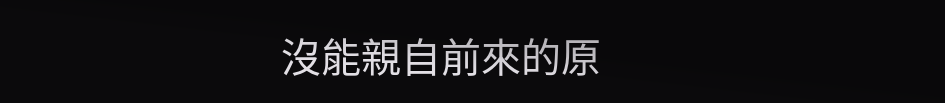沒能親自前來的原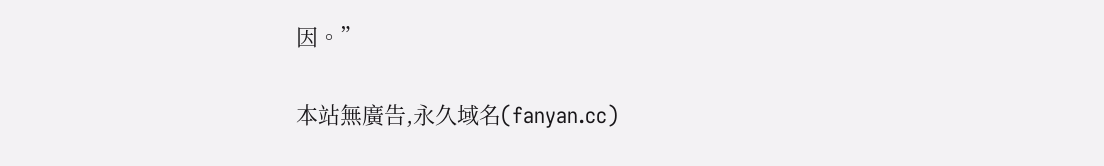因。”

本站無廣告,永久域名(fanyan.cc)